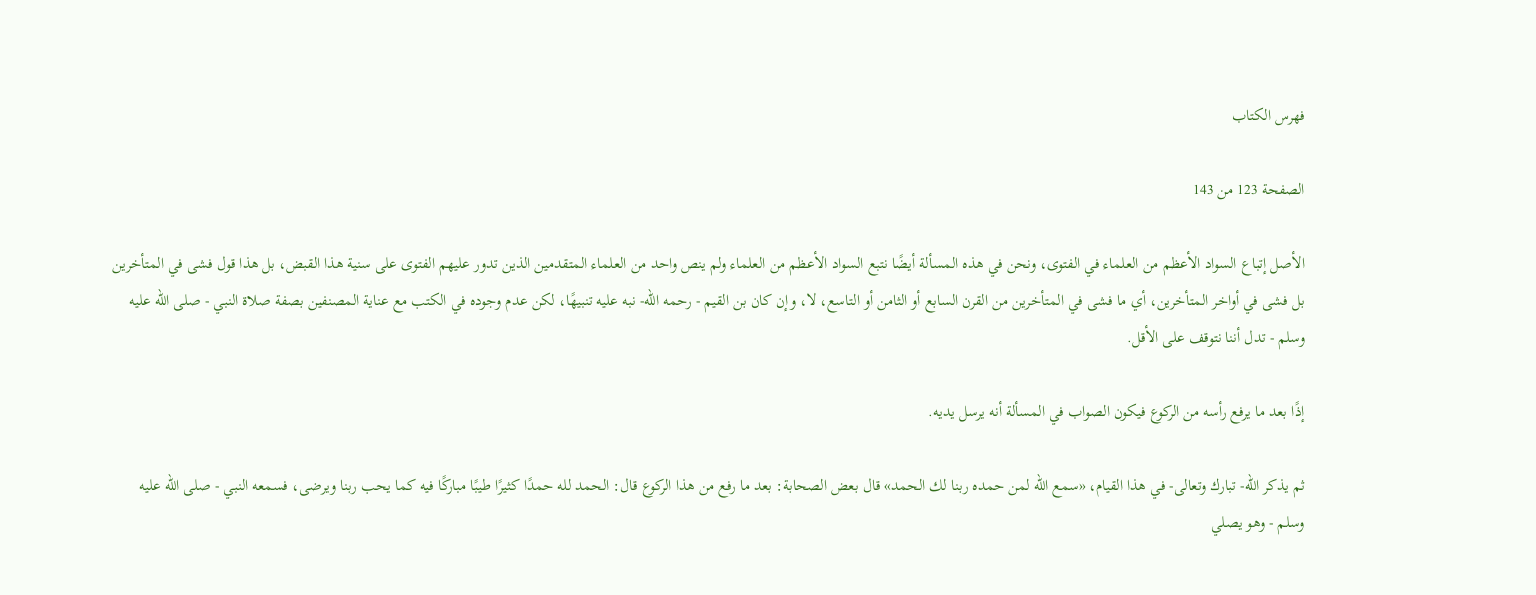فهرس الكتاب

الصفحة 123 من 143

الأصل إتباع السواد الأعظم من العلماء في الفتوى، ونحن في هذه المسألة أيضًا نتبع السواد الأعظم من العلماء ولم ينص واحد من العلماء المتقدمين الذين تدور عليهم الفتوى على سنية هذا القبض، بل هذا قول فشى في المتأخرين بل فشى في أواخر المتأخرين، أي ما فشى في المتأخرين من القرن السابع أو الثامن أو التاسع، لا، وإن كان بن القيم - رحمه الله- نبه عليه تنبيهًا، لكن عدم وجوده في الكتب مع عناية المصنفين بصفة صلاة النبي - صلى الله عليه وسلم - تدل أننا نتوقف على الأقل.

إذًا بعد ما يرفع رأسه من الركوع فيكون الصواب في المسألة أنه يرسل يديه.

ثم يذكر الله- تبارك وتعالى- في هذا القيام، «سمع الله لمن حمده ربنا لك الحمد» قال بعض الصحابة: بعد ما رفع من هذا الركوع قال: الحمد لله حمدًا كثيرًا طيبًا مباركًا فيه كما يحب ربنا ويرضى، فسمعه النبي - صلى الله عليه وسلم - وهو يصلي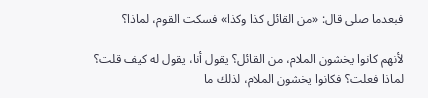فبعدما صلى قال: «من القائل كذا وكذا» فسكت القوم، لماذا؟

لأنهم كانوا يخشون الملام، من القائل؟ يقول أنا، يقول له كيف قلت؟ لماذا فعلت؟ فكانوا يخشون الملام، لذلك ما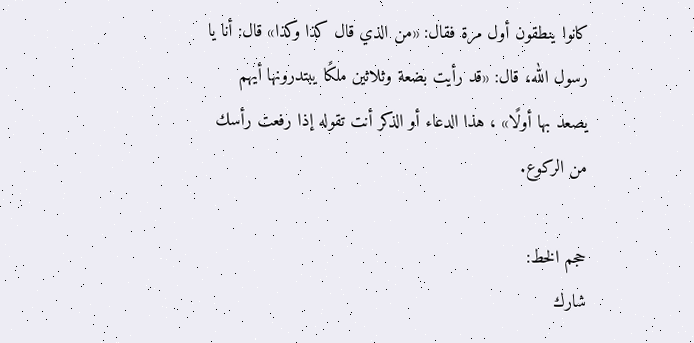كانوا ينطقون أول مرة فقال: «من الذي قال كذا وكذا» قال: أنا يا رسول الله، قال: «قد رأيت بضعة وثلاثين ملكًا يبتدرونها أيهم يصعد بها أولًا» ، هذا الدعاء أو الذكر أنت تقوله إذا رفعت رأسك من الركوع.

حجم الخط:
شارك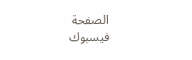الصفحة
فيسبوك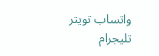واتساب تويتر تليجرام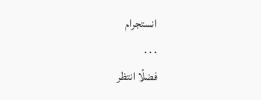انستجرام
. . .
فضلًا انتظر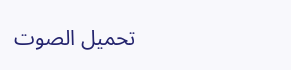تحميل الصوت